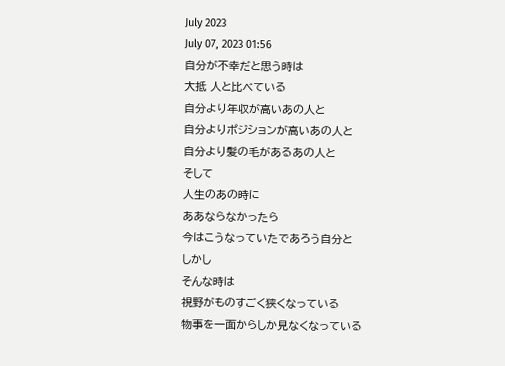July 2023
July 07, 2023 01:56
自分が不幸だと思う時は
大抵 人と比べている
自分より年収が高いあの人と
自分よりポジションが高いあの人と
自分より髪の毛があるあの人と
そして
人生のあの時に
ああならなかったら
今はこうなっていたであろう自分と
しかし
そんな時は
視野がものすごく狭くなっている
物事を一面からしか見なくなっている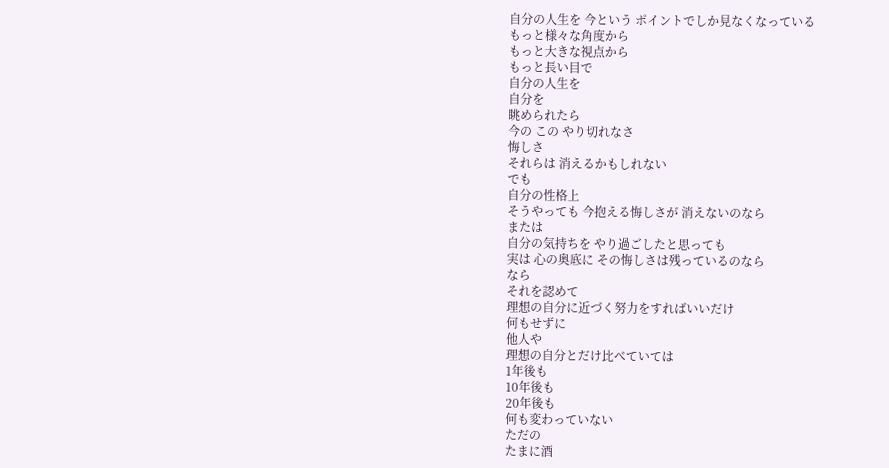自分の人生を 今という ポイントでしか見なくなっている
もっと様々な角度から
もっと大きな視点から
もっと長い目で
自分の人生を
自分を
眺められたら
今の この やり切れなさ
悔しさ
それらは 消えるかもしれない
でも
自分の性格上
そうやっても 今抱える悔しさが 消えないのなら
または
自分の気持ちを やり過ごしたと思っても
実は 心の奥底に その悔しさは残っているのなら
なら
それを認めて
理想の自分に近づく努力をすればいいだけ
何もせずに
他人や
理想の自分とだけ比べていては
1年後も
10年後も
20年後も
何も変わっていない
ただの
たまに酒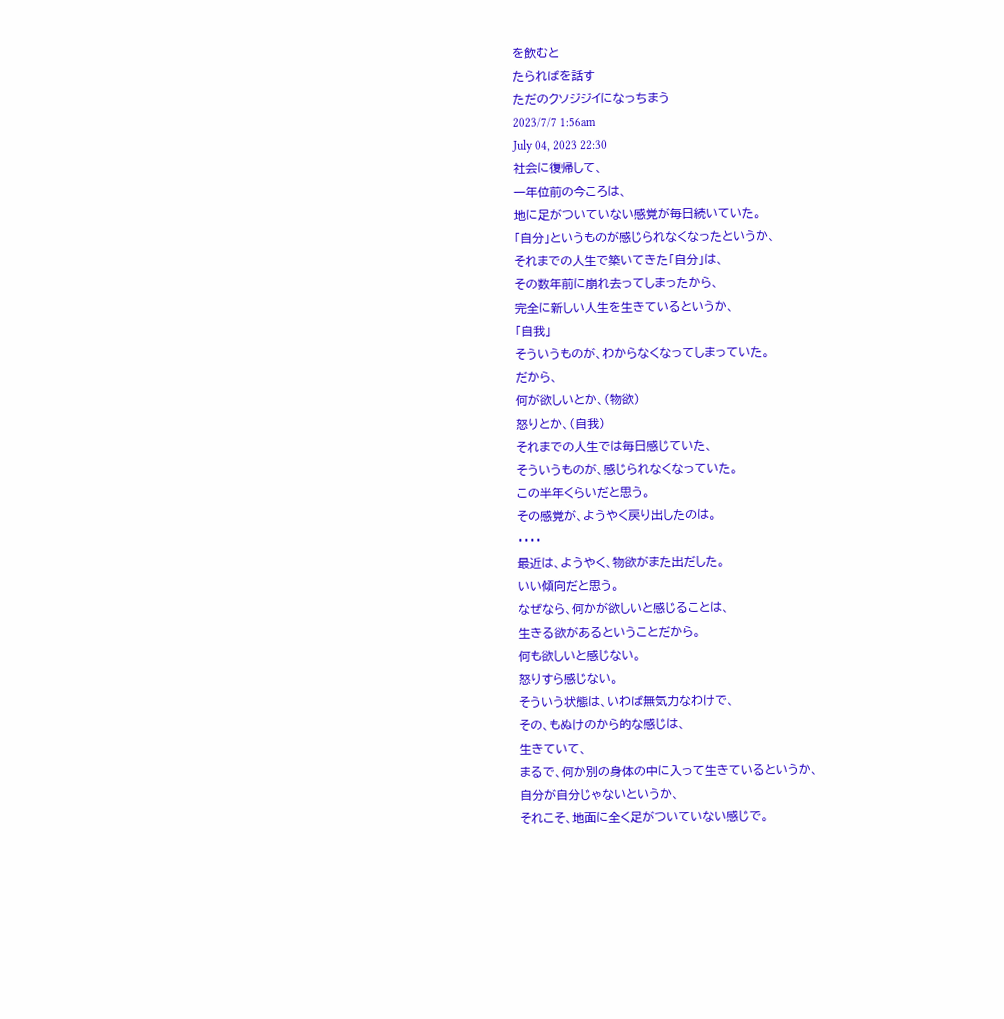を飲むと
たらればを話す
ただのクソジジイになっちまう
2023/7/7 1:56am
July 04, 2023 22:30
社会に復帰して、
一年位前の今ころは、
地に足がついていない感覚が毎日続いていた。
「自分」というものが感じられなくなったというか、
それまでの人生で築いてきた「自分」は、
その数年前に崩れ去ってしまったから、
完全に新しい人生を生きているというか、
「自我」
そういうものが、わからなくなってしまっていた。
だから、
何が欲しいとか、(物欲)
怒りとか、(自我)
それまでの人生では毎日感じていた、
そういうものが、感じられなくなっていた。
この半年くらいだと思う。
その感覚が、ようやく戻り出したのは。
・・・・
最近は、ようやく、物欲がまた出だした。
いい傾向だと思う。
なぜなら、何かが欲しいと感じることは、
生きる欲があるということだから。
何も欲しいと感じない。
怒りすら感じない。
そういう状態は、いわば無気力なわけで、
その、もぬけのから的な感じは、
生きていて、
まるで、何か別の身体の中に入って生きているというか、
自分が自分じゃないというか、
それこそ、地面に全く足がついていない感じで。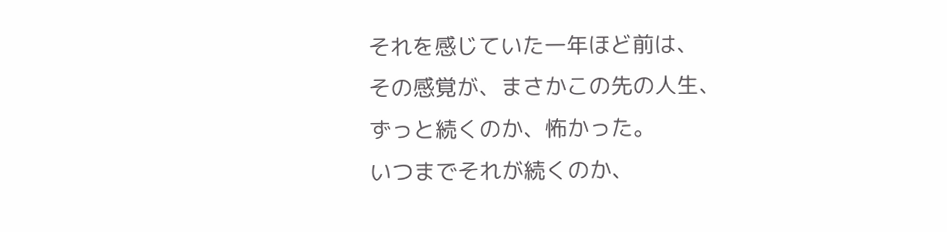それを感じていた一年ほど前は、
その感覚が、まさかこの先の人生、
ずっと続くのか、怖かった。
いつまでそれが続くのか、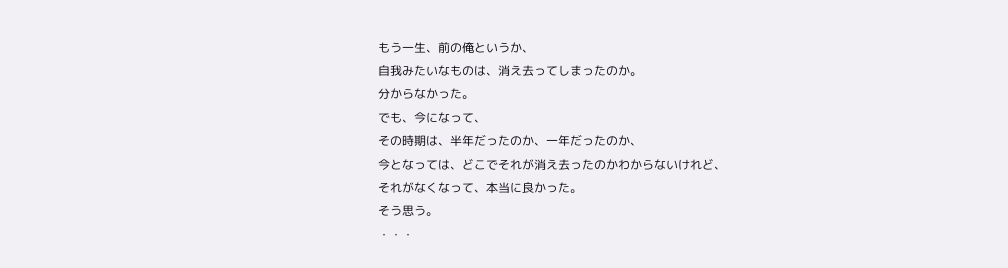もう一生、前の俺というか、
自我みたいなものは、消え去ってしまったのか。
分からなかった。
でも、今になって、
その時期は、半年だったのか、一年だったのか、
今となっては、どこでそれが消え去ったのかわからないけれど、
それがなくなって、本当に良かった。
そう思う。
・・・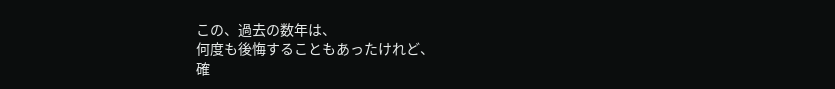この、過去の数年は、
何度も後悔することもあったけれど、
確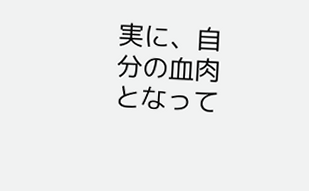実に、自分の血肉となって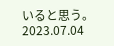いると思う。
2023.07.04